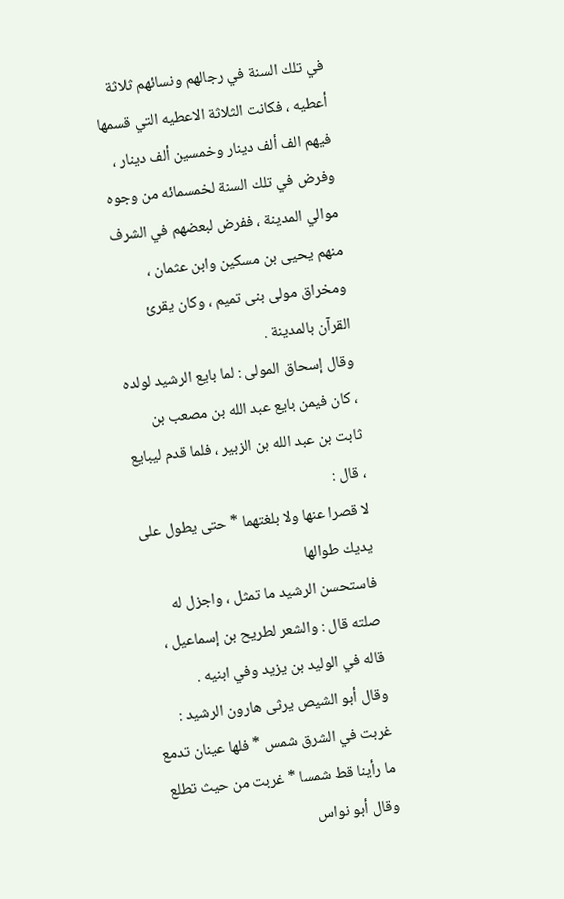في تلك السنة في رجالهم ونسائهم ثلاثة أعطيه ، فكانت الثلاثة الاعطيه التي قسمها فيهم الف ألف دينار وخمسين ألف دينار ، وفرض في تلك السنة لخمسمائه من وجوه موالي المدينة ، ففرض لبعضهم في الشرف منهم يحيى بن مسكين وابن عثمان ، ومخراق مولى بنى تميم ، وكان يقرئ القرآن بالمدينة .
وقال إسحاق المولى : لما بايع الرشيد لولده ، كان فيمن بايع عبد الله بن مصعب بن ثابت بن عبد الله بن الزبير ، فلما قدم ليبايع ، قال :
لا قصرا عنها ولا بلغتهما * حتى يطول على يديك طوالها
فاستحسن الرشيد ما تمثل ، واجزل له صلته قال : والشعر لطريح بن إسماعيل ، قاله في الوليد بن يزيد وفي ابنيه .
وقال أبو الشيص يرثى هارون الرشيد :
غربت في الشرق شمس * فلها عينان تدمع
ما رأينا قط شمسا * غربت من حيث تطلع
وقال أبو نواس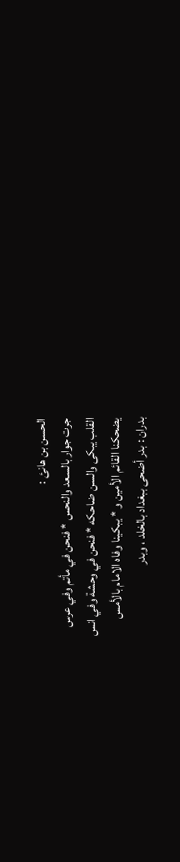الحسن بن هانئ :
جرت جوار بالسعد والنحس * فنحن في مأتم وفي عرس
القلب يبكى والسن ضاحكه * فنحن في وحشة وفي انس
يضحكنا القائم الأمين و * يبكينا وفاه الامام بالأمس
بدران : بدر أضحى ببغداد بالخلد ، وبدر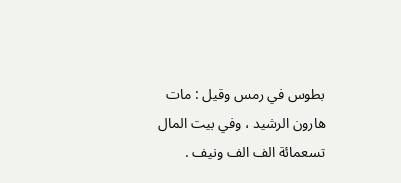بطوس في رمس وقيل : مات هارون الرشيد ، وفي بيت المال تسعمائة الف الف ونيف .